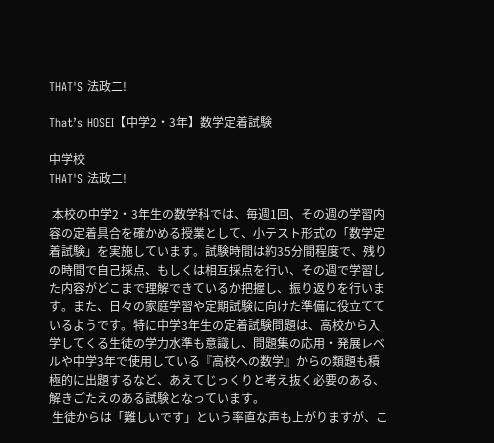THAT'S 法政二!

That’s HOSEI【中学2・3年】数学定着試験

中学校
THAT'S 法政二!

 本校の中学2・3年生の数学科では、毎週1回、その週の学習内容の定着具合を確かめる授業として、小テスト形式の「数学定着試験」を実施しています。試験時間は約35分間程度で、残りの時間で自己採点、もしくは相互採点を行い、その週で学習した内容がどこまで理解できているか把握し、振り返りを行います。また、日々の家庭学習や定期試験に向けた準備に役立てているようです。特に中学3年生の定着試験問題は、高校から入学してくる生徒の学力水準も意識し、問題集の応用・発展レベルや中学3年で使用している『高校への数学』からの類題も積極的に出題するなど、あえてじっくりと考え抜く必要のある、解きごたえのある試験となっています。
 生徒からは「難しいです」という率直な声も上がりますが、こ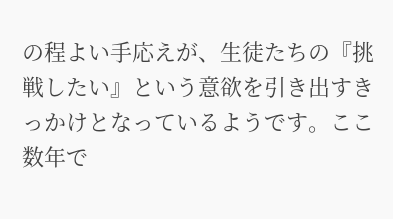の程よい手応えが、生徒たちの『挑戦したい』という意欲を引き出すきっかけとなっているようです。ここ数年で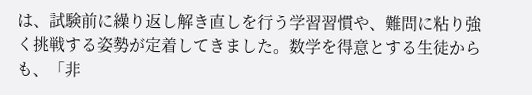は、試験前に繰り返し解き直しを行う学習習慣や、難問に粘り強く挑戦する姿勢が定着してきました。数学を得意とする生徒からも、「非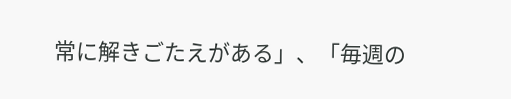常に解きごたえがある」、「毎週の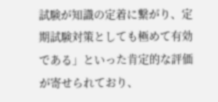試験が知識の定着に繋がり、定期試験対策としても極めて有効である」といった肯定的な評価が寄せられており、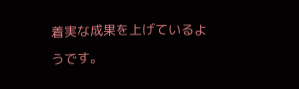着実な成果を上げているようです。